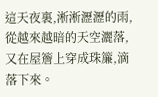這天夜裏,淅淅瀝瀝的雨,從越來越暗的天空灑落,又在屋簷上穿成珠簾,滴落下來。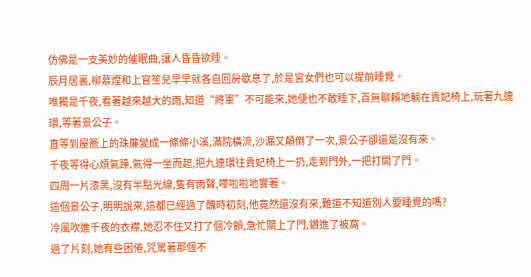仿佛是一支美妙的催眠曲,讓人昏昏欲睡。
辰月居裏,柳慕煙和上官笙兒早早就各自回房歇息了,於是宮女們也可以提前睡覺。
唯獨是千夜,看著越來越大的雨,知道“將軍”不可能來,她便也不敢睡下,百無聊賴地躺在貴妃椅上,玩著九連環,等著景公子。
直等到屋簷上的珠簾變成一條條小溪,滿院橫流,沙漏又顛倒了一次,景公子卻還是沒有來。
千夜等得心煩氣躁,氣得一坐而起,把九連環往貴妃椅上一扔,走到門外,一把打開了門。
四周一片漆黑,沒有半點光線,隻有雨聲,嘩啦啦地響著。
這個景公子,明明說來,這都已經過了醜時初刻,他竟然還沒有來,難道不知道別人要睡覺的嗎?
冷風吹進千夜的衣襟,她忍不住又打了個冷顫,急忙關上了門,鑽進了被窩。
過了片刻,她有些困倦,咒罵著那個不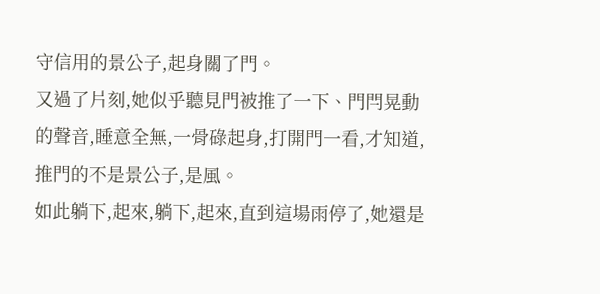守信用的景公子,起身關了門。
又過了片刻,她似乎聽見門被推了一下、門閂晃動的聲音,睡意全無,一骨碌起身,打開門一看,才知道,推門的不是景公子,是風。
如此躺下,起來,躺下,起來,直到這場雨停了,她還是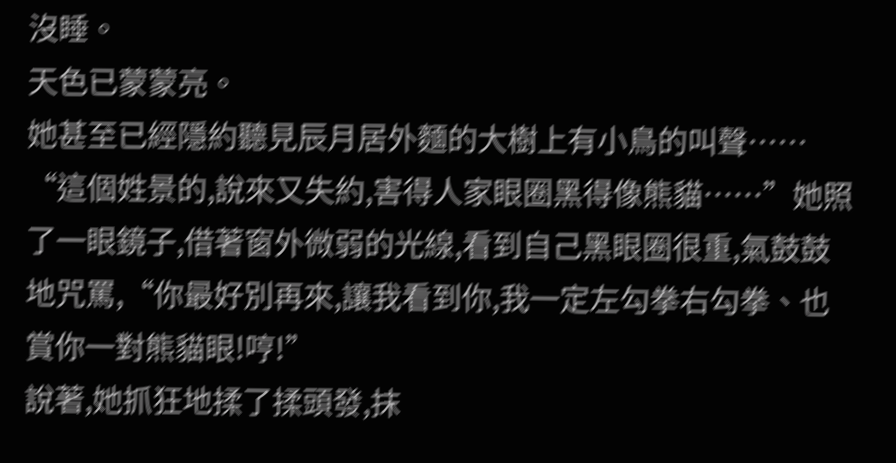沒睡。
天色已蒙蒙亮。
她甚至已經隱約聽見辰月居外麵的大樹上有小鳥的叫聲……
“這個姓景的,說來又失約,害得人家眼圈黑得像熊貓……”她照了一眼鏡子,借著窗外微弱的光線,看到自己黑眼圈很重,氣鼓鼓地咒罵,“你最好別再來,讓我看到你,我一定左勾拳右勾拳、也賞你一對熊貓眼!哼!”
說著,她抓狂地揉了揉頭發,抹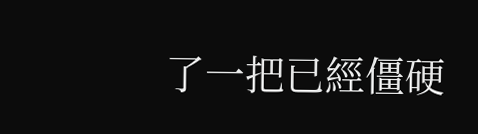了一把已經僵硬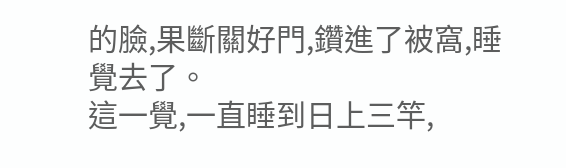的臉,果斷關好門,鑽進了被窩,睡覺去了。
這一覺,一直睡到日上三竿,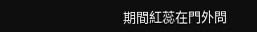期間紅蕊在門外問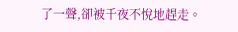了一聲,卻被千夜不悅地趕走。